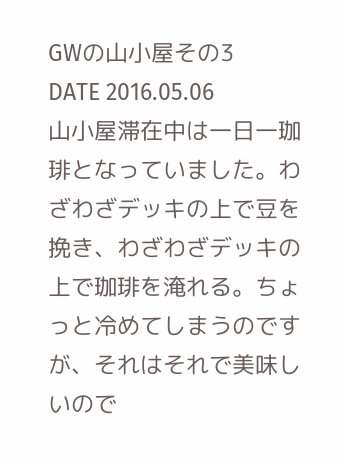GWの山小屋その3
DATE 2016.05.06
山小屋滞在中は一日一珈琲となっていました。わざわざデッキの上で豆を挽き、わざわざデッキの上で珈琲を淹れる。ちょっと冷めてしまうのですが、それはそれで美味しいので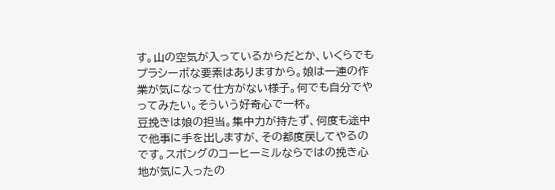す。山の空気が入っているからだとか、いくらでもプラシーボな要素はありますから。娘は一連の作業が気になって仕方がない様子。何でも自分でやってみたい。そういう好奇心で一杯。
豆挽きは娘の担当。集中力が持たず、何度も途中で他事に手を出しますが、その都度戻してやるのです。スポングのコーヒーミルならではの挽き心地が気に入ったの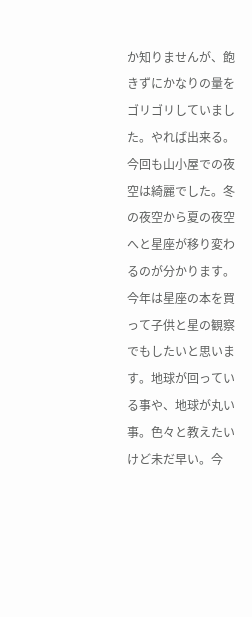か知りませんが、飽きずにかなりの量をゴリゴリしていました。やれば出来る。
今回も山小屋での夜空は綺麗でした。冬の夜空から夏の夜空へと星座が移り変わるのが分かります。今年は星座の本を買って子供と星の観察でもしたいと思います。地球が回っている事や、地球が丸い事。色々と教えたいけど未だ早い。今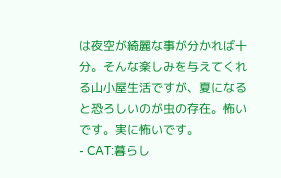は夜空が綺麗な事が分かれば十分。そんな楽しみを与えてくれる山小屋生活ですが、夏になると恐ろしいのが虫の存在。怖いです。実に怖いです。
- CAT:暮らし